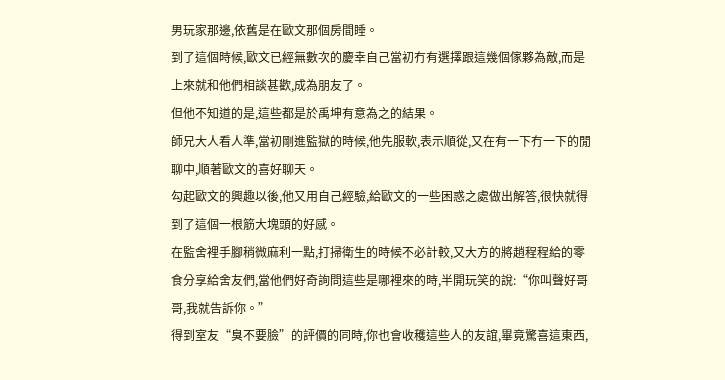男玩家那邊,依舊是在歐文那個房間睡。
到了這個時候,歐文已經無數次的慶幸自己當初冇有選擇跟這幾個傢夥為敵,而是上來就和他們相談甚歡,成為朋友了。
但他不知道的是,這些都是於禹坤有意為之的結果。
師兄大人看人準,當初剛進監獄的時候,他先服軟,表示順從,又在有一下冇一下的閒聊中,順著歐文的喜好聊天。
勾起歐文的興趣以後,他又用自己經驗,給歐文的一些困惑之處做出解答,很快就得到了這個一根筋大塊頭的好感。
在監舍裡手腳稍微麻利一點,打掃衛生的時候不必計較,又大方的將趙程程給的零食分享給舍友們,當他們好奇詢問這些是哪裡來的時,半開玩笑的說:“你叫聲好哥哥,我就告訴你。”
得到室友“臭不要臉”的評價的同時,你也會收穫這些人的友誼,畢竟驚喜這東西,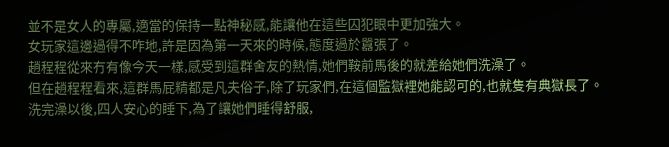並不是女人的專屬,適當的保持一點神秘感,能讓他在這些囚犯眼中更加強大。
女玩家這邊過得不咋地,許是因為第一天來的時候,態度過於囂張了。
趙程程從來冇有像今天一樣,感受到這群舍友的熱情,她們鞍前馬後的就差給她們洗澡了。
但在趙程程看來,這群馬屁精都是凡夫俗子,除了玩家們,在這個監獄裡她能認可的,也就隻有典獄長了。
洗完澡以後,四人安心的睡下,為了讓她們睡得舒服,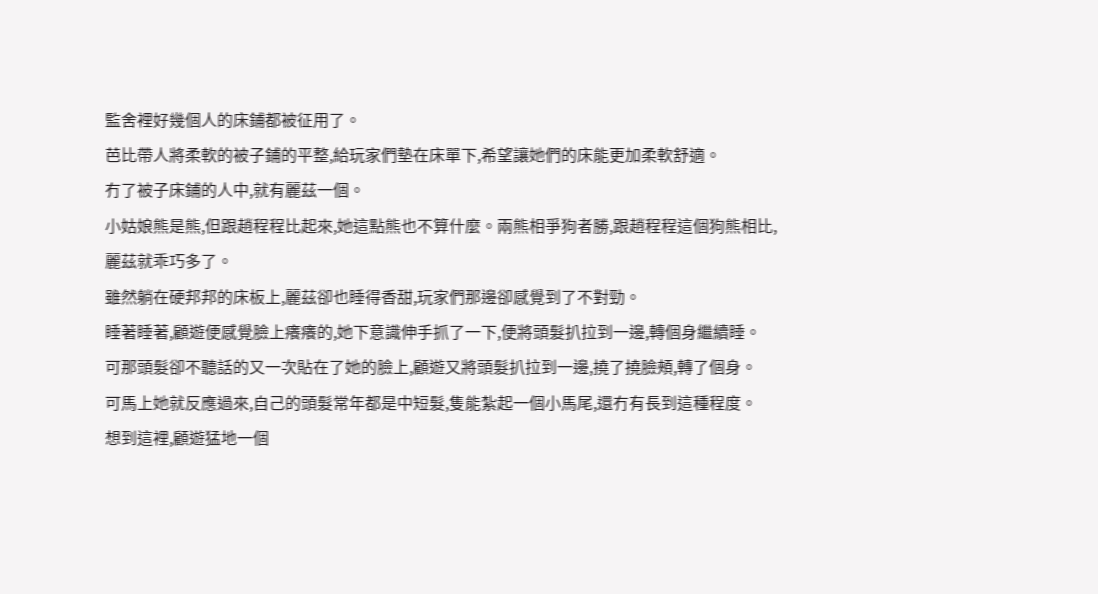監舍裡好幾個人的床鋪都被征用了。
芭比帶人將柔軟的被子鋪的平整,給玩家們墊在床單下,希望讓她們的床能更加柔軟舒適。
冇了被子床鋪的人中,就有麗茲一個。
小姑娘熊是熊,但跟趙程程比起來,她這點熊也不算什麼。兩熊相爭狗者勝,跟趙程程這個狗熊相比,麗茲就乖巧多了。
雖然躺在硬邦邦的床板上,麗茲卻也睡得香甜,玩家們那邊卻感覺到了不對勁。
睡著睡著,顧遊便感覺臉上癢癢的,她下意識伸手抓了一下,便將頭髮扒拉到一邊,轉個身繼續睡。
可那頭髮卻不聽話的又一次貼在了她的臉上,顧遊又將頭髮扒拉到一邊,撓了撓臉頰,轉了個身。
可馬上她就反應過來,自己的頭髮常年都是中短髮,隻能紮起一個小馬尾,還冇有長到這種程度。
想到這裡,顧遊猛地一個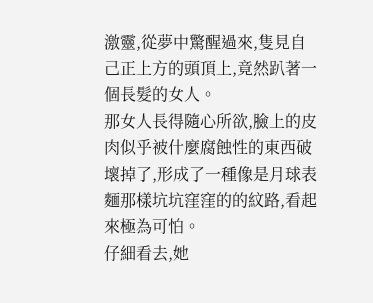激靈,從夢中驚醒過來,隻見自己正上方的頭頂上,竟然趴著一個長髮的女人。
那女人長得隨心所欲,臉上的皮肉似乎被什麼腐蝕性的東西破壞掉了,形成了一種像是月球表麵那樣坑坑窪窪的的紋路,看起來極為可怕。
仔細看去,她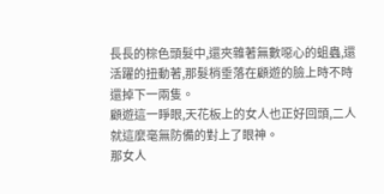長長的棕色頭髮中,還夾雜著無數噁心的蛆蟲,還活躍的扭動著,那髮梢垂落在顧遊的臉上時不時還掉下一兩隻。
顧遊這一睜眼,天花板上的女人也正好回頭,二人就這麼毫無防備的對上了眼神。
那女人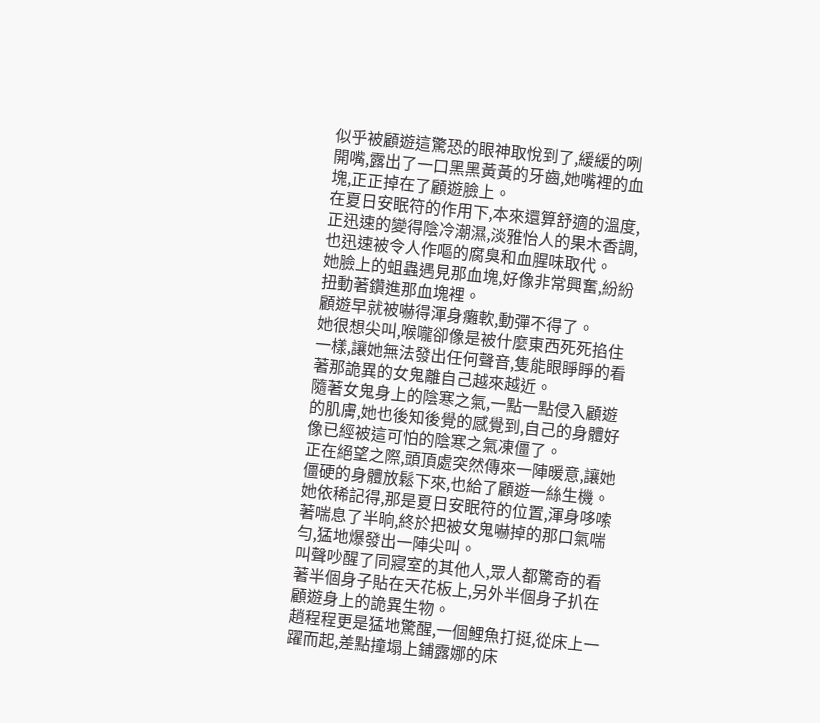似乎被顧遊這驚恐的眼神取悅到了,緩緩的咧開嘴,露出了一口黑黑黃黃的牙齒,她嘴裡的血塊,正正掉在了顧遊臉上。
在夏日安眠符的作用下,本來還算舒適的溫度,正迅速的變得陰冷潮濕,淡雅怡人的果木香調,也迅速被令人作嘔的腐臭和血腥味取代。
她臉上的蛆蟲遇見那血塊,好像非常興奮,紛紛扭動著鑽進那血塊裡。
顧遊早就被嚇得渾身癱軟,動彈不得了。
她很想尖叫,喉嚨卻像是被什麼東西死死掐住一樣,讓她無法發出任何聲音,隻能眼睜睜的看著那詭異的女鬼離自己越來越近。
隨著女鬼身上的陰寒之氣,一點一點侵入顧遊的肌膚,她也後知後覺的感覺到,自己的身體好像已經被這可怕的陰寒之氣凍僵了。
正在絕望之際,頭頂處突然傳來一陣暖意,讓她僵硬的身體放鬆下來,也給了顧遊一絲生機。
她依稀記得,那是夏日安眠符的位置,渾身哆嗦著喘息了半晌,終於把被女鬼嚇掉的那口氣喘勻,猛地爆發出一陣尖叫。
叫聲吵醒了同寢室的其他人,眾人都驚奇的看著半個身子貼在天花板上,另外半個身子扒在顧遊身上的詭異生物。
趙程程更是猛地驚醒,一個鯉魚打挺,從床上一躍而起,差點撞塌上鋪露娜的床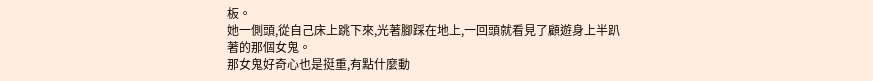板。
她一側頭,從自己床上跳下來,光著腳踩在地上,一回頭就看見了顧遊身上半趴著的那個女鬼。
那女鬼好奇心也是挺重,有點什麼動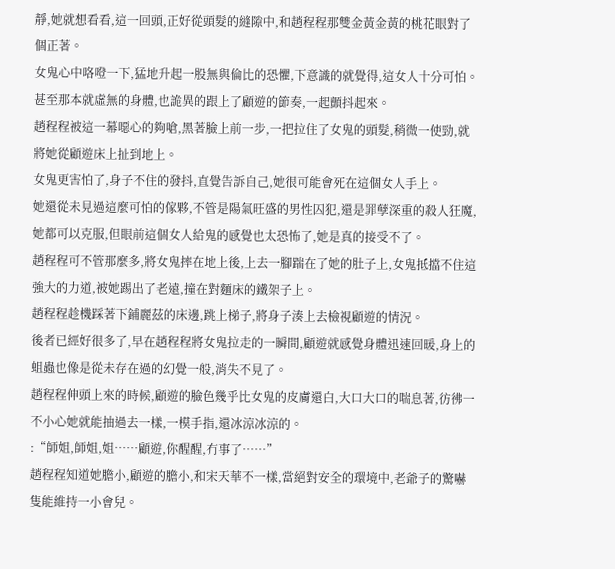靜,她就想看看,這一回頭,正好從頭髮的縫隙中,和趙程程那雙金黃金黃的桃花眼對了個正著。
女鬼心中咯噔一下,猛地升起一股無與倫比的恐懼,下意識的就覺得,這女人十分可怕。
甚至那本就虛無的身體,也詭異的跟上了顧遊的節奏,一起顫抖起來。
趙程程被這一幕噁心的夠嗆,黑著臉上前一步,一把拉住了女鬼的頭髮,稍微一使勁,就將她從顧遊床上扯到地上。
女鬼更害怕了,身子不住的發抖,直覺告訴自己,她很可能會死在這個女人手上。
她還從未見過這麼可怕的傢夥,不管是陽氣旺盛的男性囚犯,還是罪孽深重的殺人狂魔,她都可以克服,但眼前這個女人給鬼的感覺也太恐怖了,她是真的接受不了。
趙程程可不管那麼多,將女鬼摔在地上後,上去一腳踹在了她的肚子上,女鬼抵擋不住這強大的力道,被她踢出了老遠,撞在對麵床的鐵架子上。
趙程程趁機踩著下鋪麗茲的床邊,跳上梯子,將身子湊上去檢視顧遊的情況。
後者已經好很多了,早在趙程程將女鬼拉走的一瞬間,顧遊就感覺身體迅速回暖,身上的蛆蟲也像是從未存在過的幻覺一般,消失不見了。
趙程程伸頭上來的時候,顧遊的臉色幾乎比女鬼的皮膚還白,大口大口的喘息著,彷彿一不小心她就能抽過去一樣,一模手指,還冰涼冰涼的。
:“師姐,師姐,姐……顧遊,你醒醒,冇事了……”
趙程程知道她膽小,顧遊的膽小,和宋天華不一樣,當絕對安全的環境中,老爺子的驚嚇隻能維持一小會兒。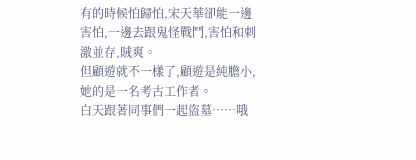有的時候怕歸怕,宋天華卻能一邊害怕,一邊去跟鬼怪戰鬥,害怕和刺激並存,賊爽。
但顧遊就不一樣了,顧遊是純膽小,她的是一名考古工作者。
白天跟著同事們一起盜墓……哦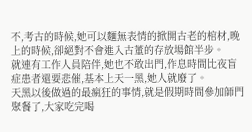不,考古的時候,她可以麵無表情的掀開古老的棺材,晚上的時候,卻絕對不會進入古董的存放場館半步。
就連有工作人員陪伴,她也不敢出門,作息時間比夜盲症患者還要悲催,基本上天一黑,她人就廢了。
天黑以後做過的最瘋狂的事情,就是假期時間參加師門聚餐了,大家吃完喝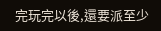完玩完以後,還要派至少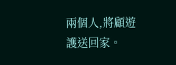兩個人,將顧遊護送回家。